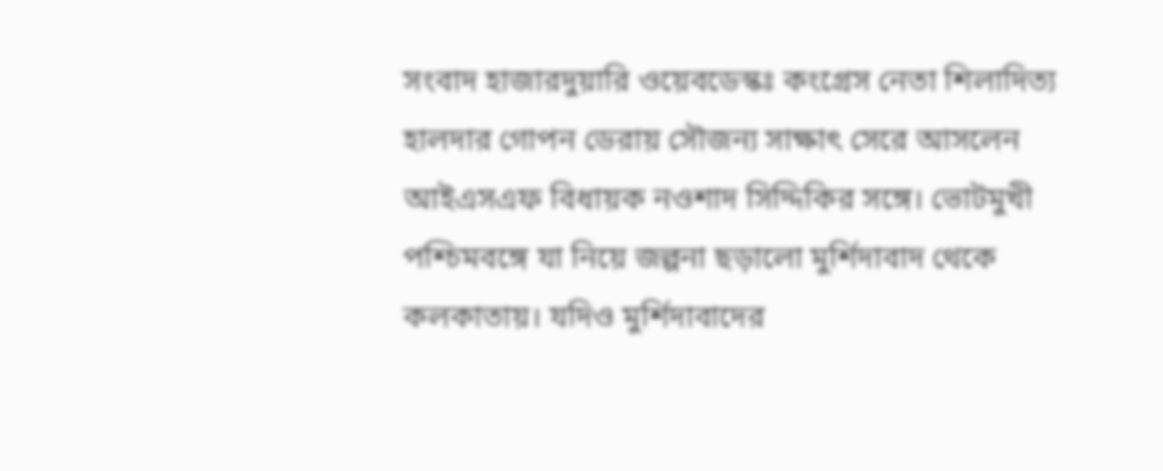সংবাদ হাজারদুয়ারি ওয়েবডেস্কঃ কংগ্রেস নেতা শিলাদিত্য হালদার গোপন ডেরায় সৌজন্য সাক্ষাৎ সেরে আসলেন আইএসএফ বিধায়ক নওশাদ সিদ্দিকির সঙ্গে। ভোটমুখী পশ্চিমবঙ্গে যা নিয়ে জল্পনা ছড়ালো মুর্শিদাবাদ থেকে কলকাতায়। যদিও মুর্শিদাবাদের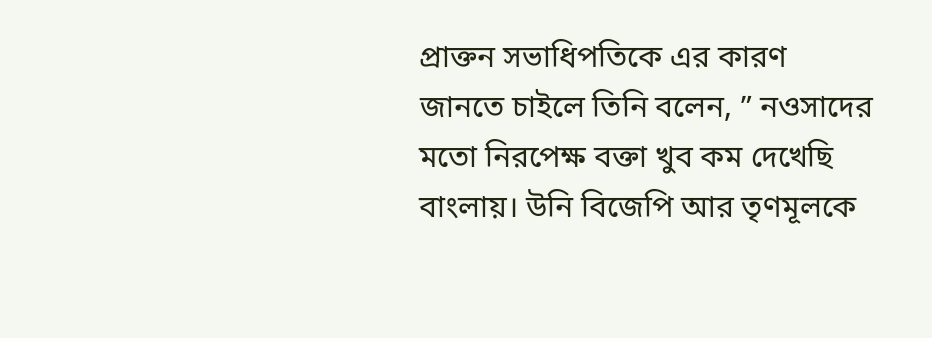প্রাক্তন সভাধিপতিকে এর কারণ জানতে চাইলে তিনি বলেন, ” নওসাদের মতো নিরপেক্ষ বক্তা খুব কম দেখেছি বাংলায়। উনি বিজেপি আর তৃণমূলকে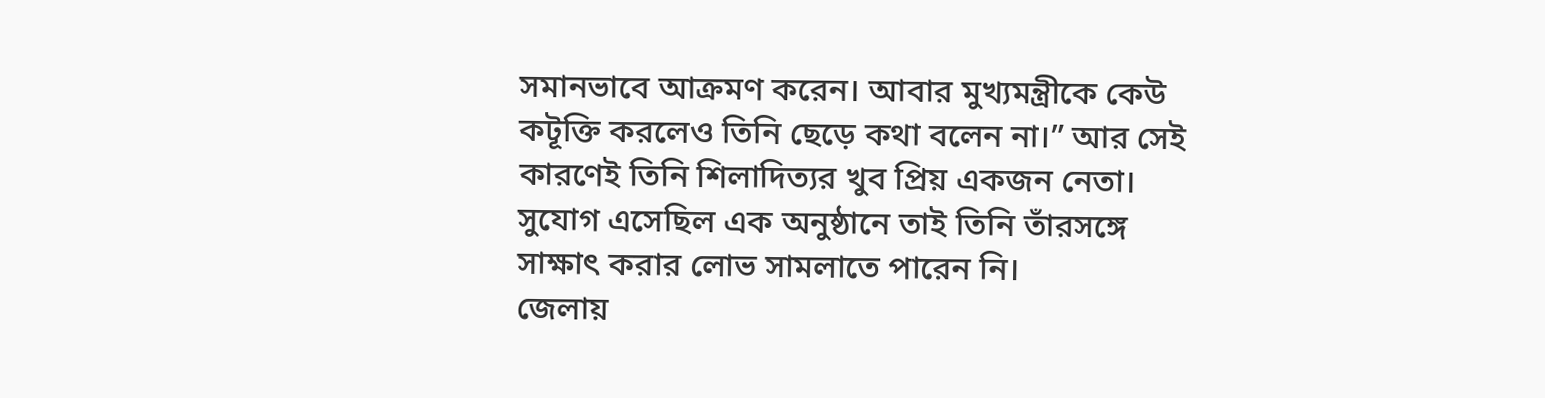সমানভাবে আক্রমণ করেন। আবার মুখ্যমন্ত্রীকে কেউ কটূক্তি করলেও তিনি ছেড়ে কথা বলেন না।” আর সেই কারণেই তিনি শিলাদিত্যর খুব প্রিয় একজন নেতা। সুযোগ এসেছিল এক অনুষ্ঠানে তাই তিনি তাঁরসঙ্গে সাক্ষাৎ করার লোভ সামলাতে পারেন নি।
জেলায়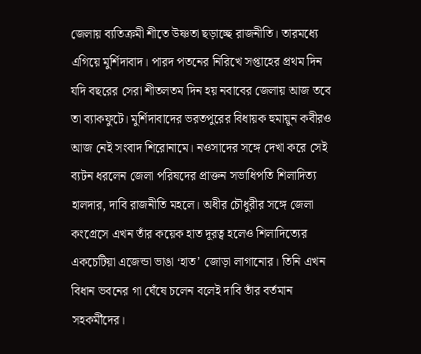জেলায় ব্যতিক্রমী শীতে উষ্ণতা ছড়াচ্ছে রাজনীতি। তারমধ্যে এগিয়ে মুর্শিদাবাদ। পারদ পতনের নিরিখে সপ্তাহের প্রথম দিন যদি বছরের সেরা শীতলতম দিন হয় নবাবের জেলায় আজ তবে তা ব্যাকফুটে। মুর্শিদাবাদের ভরতপুরের বিধায়ক হুমায়ুন কবীরও আজ নেই সংবাদ শিরোনামে। নওসাদের সঙ্গে দেখা করে সেই ব্যটন ধরলেন জেলা পরিষদের প্রাক্তন সভাধিপতি শিলাদিত্য হালদার, দাবি রাজনীতি মহলে। অধীর চৌধুরীর সঙ্গে জেলা কংগ্রেসে এখন তাঁর কয়েক হাত দূরত্ব হলেও শিলাদিত্যের একচেটিয়া এজেন্ডা ভাঙা ‘হাত’ জোড়া লাগানোর। তিনি এখন বিধান ভবনের গা ঘেঁষে চলেন বলেই দাবি তাঁর বর্তমান সহকর্মীদের।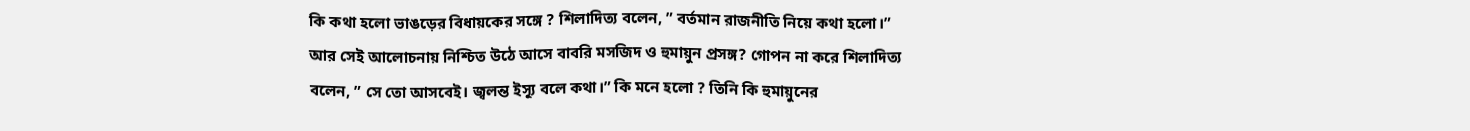কি কথা হলো ভাঙড়ের বিধায়কের সঙ্গে ? শিলাদিত্য বলেন, ” বর্তমান রাজনীতি নিয়ে কথা হলো।” আর সেই আলোচনায় নিশ্চিত উঠে আসে বাবরি মসজিদ ও হুমায়ুন প্রসঙ্গ? গোপন না করে শিলাদিত্য বলেন, ” সে তো আসবেই। জ্বলন্ত ইস্যূ বলে কথা।” কি মনে হলো ? তিনি কি হুমায়ুনের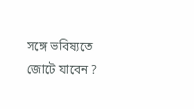সঙ্গে ভবিষ্যতে জোটে যাবেন ?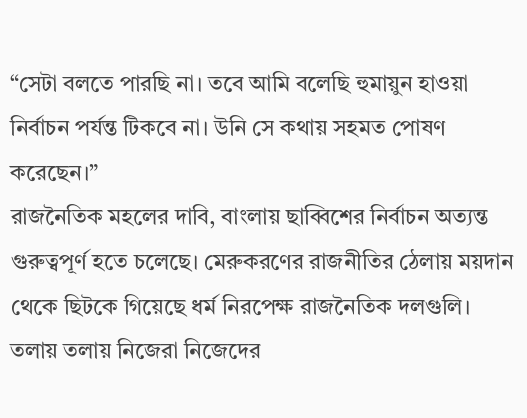“সেটা বলতে পারছি না। তবে আমি বলেছি হুমায়ুন হাওয়া নির্বাচন পর্যন্ত টিকবে না। উনি সে কথায় সহমত পোষণ করেছেন।”
রাজনৈতিক মহলের দাবি, বাংলায় ছাব্বিশের নির্বাচন অত্যন্ত গুরুত্বপূর্ণ হতে চলেছে। মেরুকরণের রাজনীতির ঠেলায় ময়দান থেকে ছিটকে গিয়েছে ধর্ম নিরপেক্ষ রাজনৈতিক দলগুলি। তলায় তলায় নিজেরা নিজেদের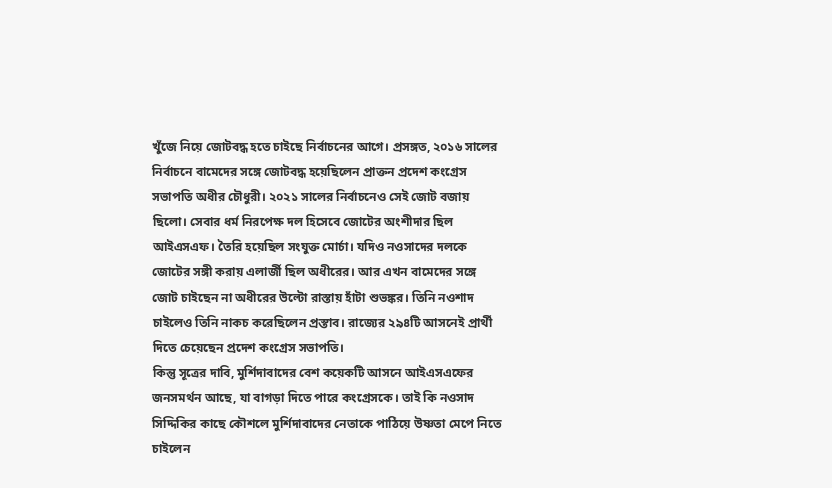খুঁজে নিয়ে জোটবদ্ধ হতে চাইছে নির্বাচনের আগে। প্রসঙ্গত, ২০১৬ সালের নির্বাচনে বামেদের সঙ্গে জোটবদ্ধ হয়েছিলেন প্রাক্তন প্রদেশ কংগ্রেস সভাপতি অধীর চৌধুরী। ২০২১ সালের নির্বাচনেও সেই জোট বজায় ছিলো। সেবার ধর্ম নিরপেক্ষ দল হিসেবে জোটের অংশীদার ছিল আইএসএফ। তৈরি হয়েছিল সংযুক্ত মোর্চা। যদিও নওসাদের দলকে জোটের সঙ্গী করায় এলার্জী ছিল অধীরের। আর এখন বামেদের সঙ্গে জোট চাইছেন না অধীরের উল্টো রাস্তায় হাঁটা শুভঙ্কর। তিনি নওশাদ চাইলেও তিনি নাকচ করেছিলেন প্রস্তাব। রাজ্যের ২৯৪টি আসনেই প্রার্থী দিতে চেয়েছেন প্রদেশ কংগ্রেস সভাপতি।
কিন্তু সূত্রের দাবি, মুর্শিদাবাদের বেশ কয়েকটি আসনে আইএসএফের জনসমর্থন আছে, যা বাগড়া দিতে পারে কংগ্রেসকে। তাই কি নওসাদ সিদ্দিকির কাছে কৌশলে মুর্শিদাবাদের নেতাকে পাঠিয়ে উষ্ণতা মেপে নিতে চাইলেন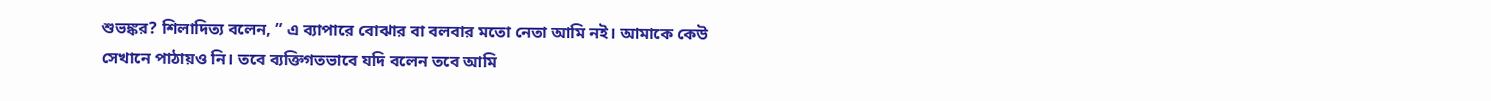শুভঙ্কর? শিলাদিত্য বলেন, ” এ ব্যাপারে বোঝার বা বলবার মতো নেতা আমি নই। আমাকে কেউ সেখানে পাঠায়ও নি। তবে ব্যক্তিগতভাবে যদি বলেন তবে আমি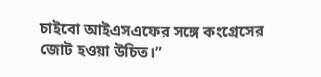চাইবো আইএসএফের সঙ্গে কংগ্রেসের জোট হওয়া উচিত।”